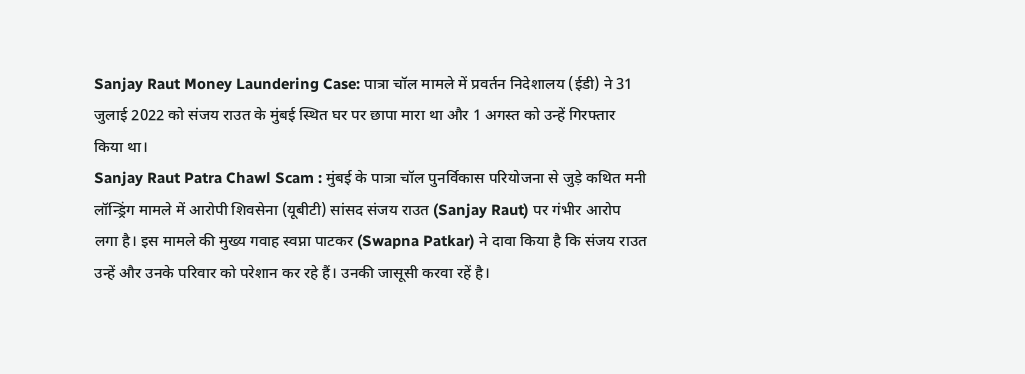Sanjay Raut Money Laundering Case: पात्रा चॉल मामले में प्रवर्तन निदेशालय (ईडी) ने 31 जुलाई 2022 को संजय राउत के मुंबई स्थित घर पर छापा मारा था और 1 अगस्त को उन्हें गिरफ्तार किया था।
Sanjay Raut Patra Chawl Scam : मुंबई के पात्रा चॉल पुनर्विकास परियोजना से जुड़े कथित मनी लॉन्ड्रिंग मामले में आरोपी शिवसेना (यूबीटी) सांसद संजय राउत (Sanjay Raut) पर गंभीर आरोप लगा है। इस मामले की मुख्य गवाह स्वप्ना पाटकर (Swapna Patkar) ने दावा किया है कि संजय राउत उन्हें और उनके परिवार को परेशान कर रहे हैं। उनकी जासूसी करवा रहें है।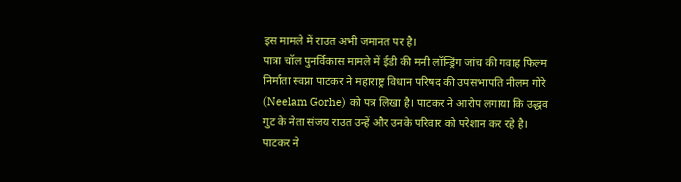इस मामले में राउत अभी जमानत पर है।
पात्रा चॉल पुनर्विकास मामले में ईडी की मनी लॉन्ड्रिंग जांच की गवाह फिल्म निर्माता स्वप्ना पाटकर ने महाराष्ट्र विधान परिषद की उपसभापति नीलम गोरे (Neelam Gorhe) को पत्र लिखा है। पाटकर ने आरोप लगाया कि उद्धव गुट के नेता संजय राउत उन्हें और उनके परिवार को परेशान कर रहे है।
पाटकर ने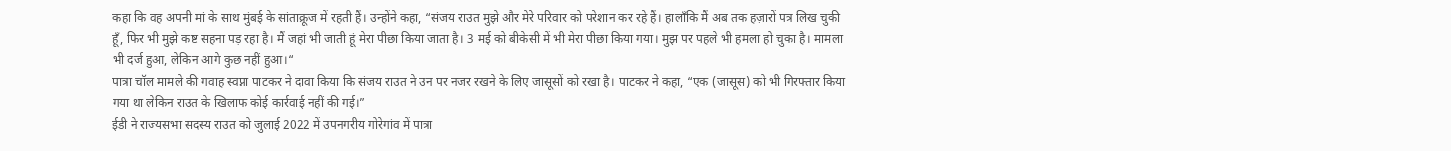कहा कि वह अपनी मां के साथ मुंबई के सांताक्रूज में रहती हैं। उन्होंने कहा, “संजय राउत मुझे और मेरे परिवार को परेशान कर रहे हैं। हालाँकि मैं अब तक हज़ारों पत्र लिख चुकी हूँ, फिर भी मुझे कष्ट सहना पड़ रहा है। मैं जहां भी जाती हूं मेरा पीछा किया जाता है। 3 मई को बीकेसी में भी मेरा पीछा किया गया। मुझ पर पहले भी हमला हो चुका है। मामला भी दर्ज हुआ, लेकिन आगे कुछ नहीं हुआ।“
पात्रा चॉल मामले की गवाह स्वप्ना पाटकर ने दावा किया कि संजय राउत ने उन पर नजर रखने के लिए जासूसों को रखा है। पाटकर ने कहा, “एक (जासूस) को भी गिरफ्तार किया गया था लेकिन राउत के खिलाफ कोई कार्रवाई नहीं की गई।”
ईडी ने राज्यसभा सदस्य राउत को जुलाई 2022 में उपनगरीय गोरेगांव में पात्रा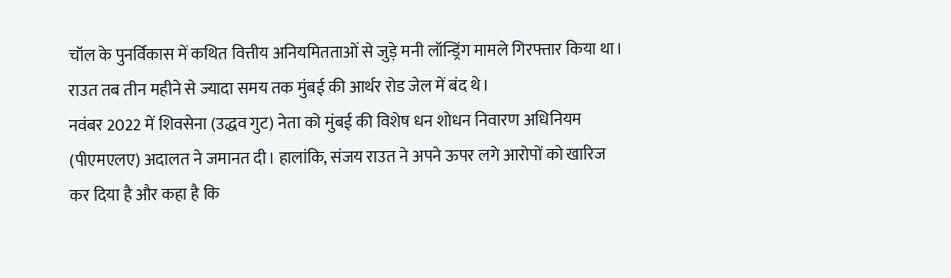चॉल के पुनर्विकास में कथित वित्तीय अनियमितताओं से जुड़े मनी लॉन्ड्रिंग मामले गिरफ्तार किया था। राउत तब तीन महीने से ज्यादा समय तक मुंबई की आर्थर रोड जेल में बंद थे।
नवंबर 2022 में शिवसेना (उद्धव गुट) नेता को मुंबई की विशेष धन शोधन निवारण अधिनियम (पीएमएलए) अदालत ने जमानत दी। हालांकि, संजय राउत ने अपने ऊपर लगे आरोपों को खारिज कर दिया है और कहा है कि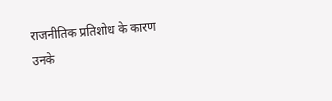राजनीतिक प्रतिशोध के कारण उनके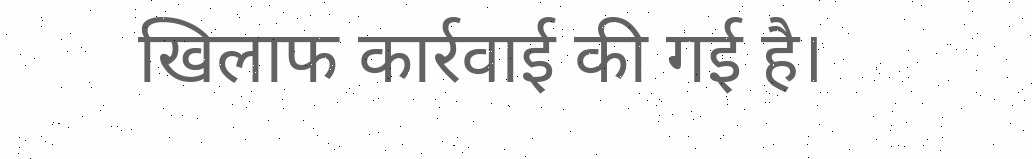खिलाफ कार्रवाई की गई है।